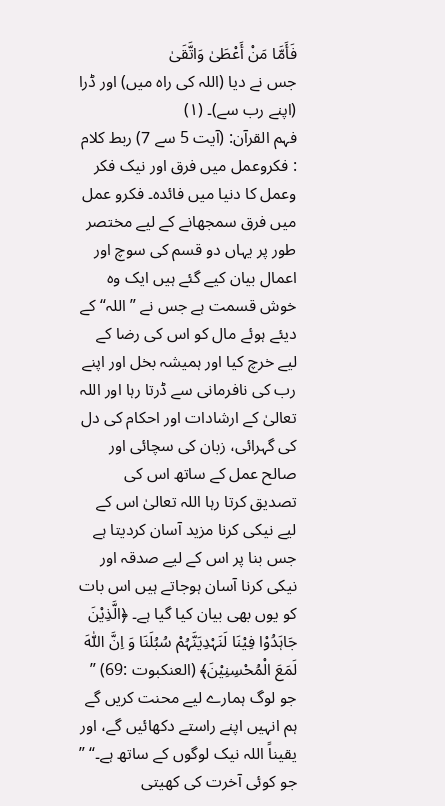فَأَمَّا مَنْ أَعْطَىٰ وَاتَّقَىٰ
جس نے دیا (اللہ کی راہ میں) اور ڈرا (اپنے رب سے)۔ (١)
فہم القرآن: (آیت 5 سے 7) ربط کلام : فکروعمل میں فرق اور نیک فکر وعمل کا دنیا میں فائدہ۔ فکرو عمل میں فرق سمجھانے کے لیے مختصر طور پر یہاں دو قسم کی سوچ اور اعمال بیان کیے گئے ہیں ایک وہ خوش قسمت ہے جس نے ” اللہ“ کے دیئے ہوئے مال کو اس کی رضا کے لیے خرچ کیا اور ہمیشہ بخل اور اپنے رب کی نافرمانی سے ڈرتا رہا اور اللہ تعالیٰ کے ارشادات اور احکام کی دل کی گہرائی، زبان کی سچائی اور صالح عمل کے ساتھ اس کی تصدیق کرتا رہا اللہ تعالیٰ اس کے لیے نیکی کرنا مزید آسان کردیتا ہے جس بنا پر اس کے لیے صدقہ اور نیکی کرنا آسان ہوجاتے ہیں اس بات کو یوں بھی بیان کیا گیا ہے۔ ﴿الَّذِیْنَ جَاہَدُوْا فِیْنَا لَنَہْدِیَنَّہُمْ سُبُلَنَا وَ اِنَّ اللّٰہَ لَمَعَ الْمُحْسِنِیْنَ﴾ (العنکبوت :69) ” جو لوگ ہمارے لیے محنت کریں گے ہم انہیں اپنے راستے دکھائیں گے، اور یقیناً اللہ نیک لوگوں کے ساتھ ہے۔“ ” جو کوئی آخرت کی کھیتی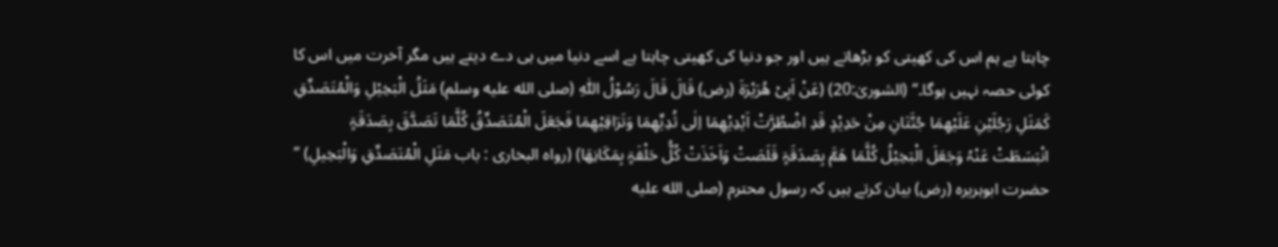چاہتا ہے ہم اس کی کھیتی کو بڑھاتے ہیں اور جو دنیا کی کھیتی چاہتا ہے اسے دنیا میں ہی دے دیتے ہیں مگر آخرت میں اس کا کوئی حصہ نہیں ہوگا۔“ (الشوریٰ:20) (عَنْ اَبِیْ ھُرَیْرَۃَ (رض) قَالَ قَالَ رَسُوْلُ اللّٰہِ (صلى الله عليه وسلم) مَثَلُ الْبَخِیْلِ وَالْمُتَصَدِّقِ کَمَثَلِ رَجُلَیْنِ عَلَیْھِمَا جُنَّتَانِ مِنْ حَدِیْدٍ قَدِ اضْطُرَّتْ اَیْدِیْھِمَا اِلٰی ثُدِیِّھِمَا وَتَرَاقِیْھِمَا فَجَعَلَ الْمُتَصَدِّقُ کُلَّمَا تَصَدَّقَ بِصَدَقَۃٍ انْبَسَطَتْ عَنْہُ وَجَعَلَ الْبَخِیْلُ کُلَّمَا ھَمَّ بِصَدَقَۃٍ قَلَصَتْ وَاَخَذَتْ کُلُّ حَلْقَۃٍ بِمَکَانِھَا) (رواہ البخاری : باب مَثَلِ الْمُتَصَدِّقِ وَالْبَخِیلِ) ” حضرت ابوہریرہ (رض) بیان کرتے ہیں کہ رسول محترم (صلى الله عليه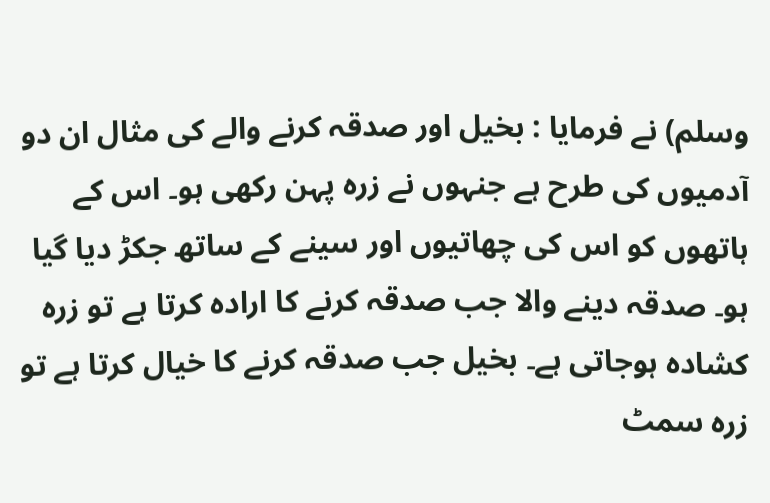وسلم) نے فرمایا : بخیل اور صدقہ کرنے والے کی مثال ان دو آدمیوں کی طرح ہے جنہوں نے زرہ پہن رکھی ہو۔ اس کے ہاتھوں کو اس کی چھاتیوں اور سینے کے ساتھ جکڑ دیا گیا ہو۔ صدقہ دینے والا جب صدقہ کرنے کا ارادہ کرتا ہے تو زرہ کشادہ ہوجاتی ہے۔ بخیل جب صدقہ کرنے کا خیال کرتا ہے تو زرہ سمٹ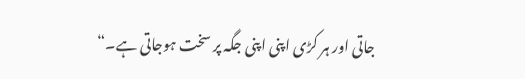جاتی اور ہر کڑی اپنی اپنی جگہ پر سخت ہوجاتی ہے۔“